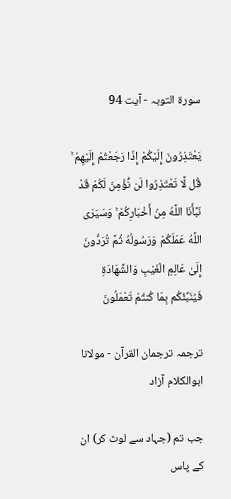سورة التوبہ - آیت 94

يَعْتَذِرُونَ إِلَيْكُمْ إِذَا رَجَعْتُمْ إِلَيْهِمْ ۚ قُل لَّا تَعْتَذِرُوا لَن نُّؤْمِنَ لَكُمْ قَدْ نَبَّأَنَا اللَّهُ مِنْ أَخْبَارِكُمْ ۚ وَسَيَرَى اللَّهُ عَمَلَكُمْ وَرَسُولُهُ ثُمَّ تُرَدُّونَ إِلَىٰ عَالِمِ الْغَيْبِ وَالشَّهَادَةِ فَيُنَبِّئُكُم بِمَا كُنتُمْ تَعْمَلُونَ

ترجمہ ترجمان القرآن - مولانا ابوالکلام آزاد

جب تم (جہاد سے لوٹ کر) ان کے پاس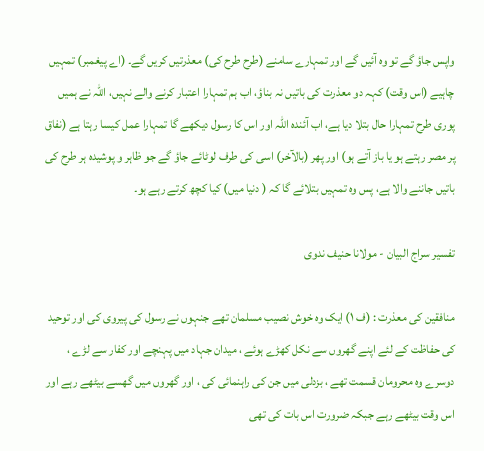واپس جاؤ گے تو وہ آئیں گے اور تمہارے سامنے (طرح طرح کی) معذرتیں کریں گے۔ (اے پیغمبر) تمہیں چاہیے (اس وقت) کہہ دو معذرت کی باتیں نہ بناؤ، اب ہم تمہارا اعتبار کرنے والے نہیں، اللہ نے ہمیں پوری طرح تمہارا حال بتلا دیا ہے، اب آئندہ اللہ اور اس کا رسول دیکھے گا تمہارا عمل کیسا رہتا ہے (نفاق پر مصر رہتے ہو یا باز آتے ہو) اور پھر (بالآخر) اسی کی طرف لوٹائے جاؤ گے جو ظاہر و پوشیدہ ہر طرح کی باتیں جاننے والا ہے، پس وہ تمہیں بتلائے گا کہ ( دنیا میں) کیا کچھ کرتے رہے ہو۔

تفسیر سراج البیان - مولانا حنیف ندوی

منافقین کی معذرت : (ف ١) ایک وہ خوش نصیب مسلمان تھے جنہوں نے رسول کی پیروی کی اور توحید کی حفاظت کے لئے اپنے گھروں سے نکل کھڑے ہوئے ، میدان جہاد میں پہنچے اور کفار سے لڑے ، دوسرے وہ محرومان قسمت تھے ، بزدلی میں جن کی راہنمائی کی ، اور گھروں میں گھسے بیٹھے رہے اور اس وقت بیٹھے رہے جبکہ ضرورت اس بات کی تھی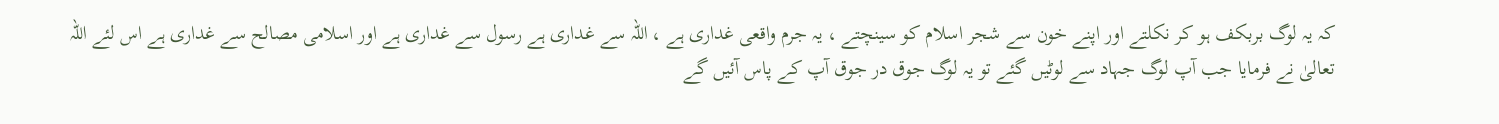کہ یہ لوگ بربکف ہو کر نکلتے اور اپنے خون سے شجر اسلام کو سینچتے ، یہ جرم واقعی غداری ہے ، اللہ سے غداری ہے رسول سے غداری ہے اور اسلامی مصالح سے غداری ہے اس لئے اللہ تعالیٰ نے فرمایا جب آپ لوگ جہاد سے لوٹیں گئے تو یہ لوگ جوق در جوق آپ کے پاس آئیں گے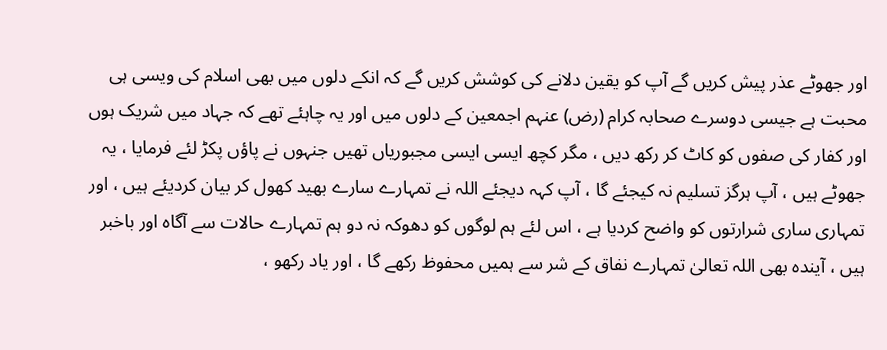اور جھوٹے عذر پیش کریں گے آپ کو یقین دلانے کی کوشش کریں گے کہ انکے دلوں میں بھی اسلام کی ویسی ہی محبت ہے جیسی دوسرے صحابہ کرام (رض) عنہم اجمعین کے دلوں میں اور یہ چاہئے تھے کہ جہاد میں شریک ہوں اور کفار کی صفوں کو کاٹ کر رکھ دیں ، مگر کچھ ایسی ایسی مجبوریاں تھیں جنہوں نے پاؤں پکڑ لئے فرمایا ، یہ جھوٹے ہیں ، آپ ہرگز تسلیم نہ کیجئے گا ، آپ کہہ دیجئے اللہ نے تمہارے سارے بھید کھول کر بیان کردیئے ہیں ، اور تمہاری ساری شرارتوں کو واضح کردیا ہے ، اس لئے ہم لوگوں کو دھوکہ نہ دو ہم تمہارے حالات سے آگاہ اور باخبر ہیں ، آیندہ بھی اللہ تعالیٰ تمہارے نفاق کے شر سے ہمیں محفوظ رکھے گا ، اور یاد رکھو ،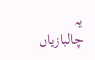یہ چالبازیاں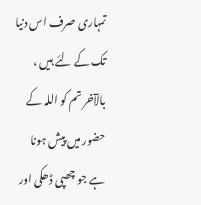تمہاری صرف اس دنیا تک کے لئے ہیں ، بالآخر تم کو اللہ کے حضور میں پیش ہونا ہے جو چھپی ڈھکی اور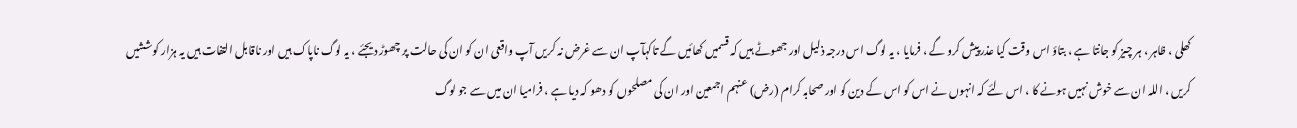کھلی ، ظاہر ، ہر چیز کو جانتا ہے ، بتاؤ اس وقت کیا عذر پیش کرو گے ، فرمایا ، یہ لوگ اس درجہ ذلیل اور جھوٹے ہیں کہ قسمیں کھائیں گے تاکہآپ ان سے غرض نہ کریں آپ واقعی ان کو ان کی حالت پر چھوڑ دیجئے ، یہ لوگ ناپاک ہیں اور ناقابل التفات ہیں یہ ہزار کوششیں کریں ، اللہ ان سے خوش نہیں ہونے کا ، اس لئے کہ انہوں نے اس کو اس کے دین کو اور صحابہ کرام (رض) عنہم اجمعین اور ان کی مصلحوں کو دھو کہ دیا ہے ، فرامیا ان میں سے جو لوگ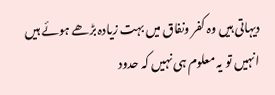دیہاتی ہیں وہ کفر ونفاق میں بہت زیادہ بڑھے ہوئے ہیں انہیں تو یہ معلوم ہی نہیں کہ حدود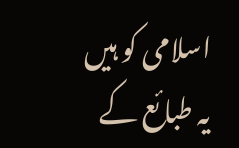اسلامی کو ہیں یہ طبائع کے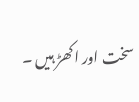سخت اور اکھڑ ہیں ۔